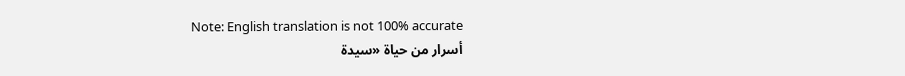Note: English translation is not 100% accurate
أسرار من حياة «سيدة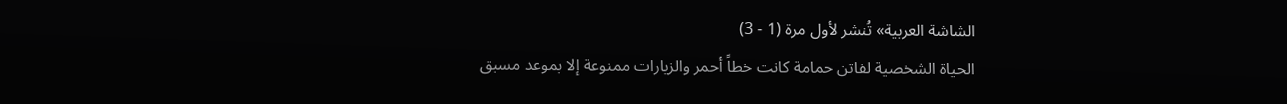الشاشة العربية» تُنشر لأول مرة (1 - 3)
الحياة الشخصية لفاتن حمامة كانت خطاً أحمر والزيارات ممنوعة إلا بموعد مسبق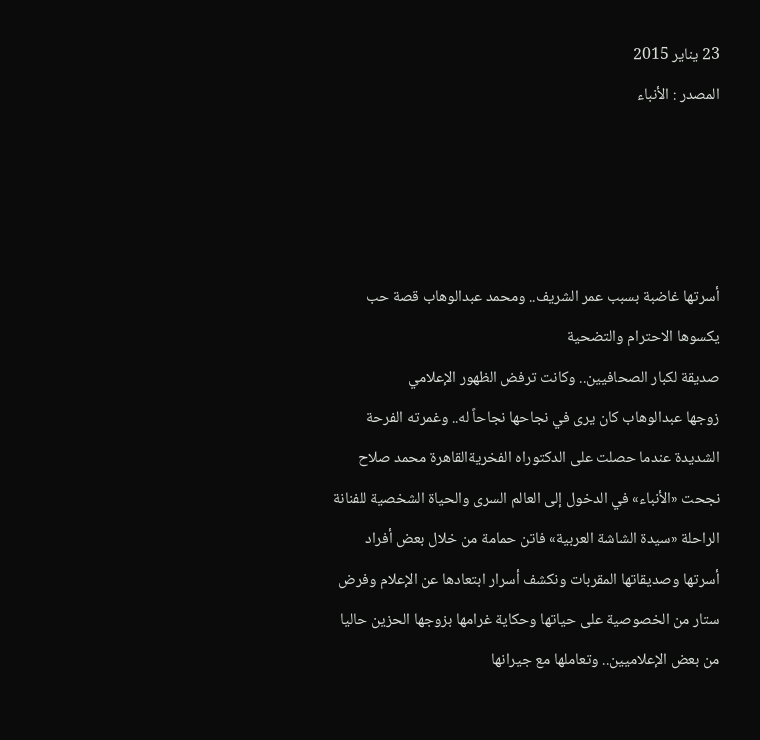23 يناير 2015
المصدر : الأنباء




أسرتها غاضبة بسبب عمر الشريف.. ومحمد عبدالوهاب قصة حب يكسوها الاحترام والتضحية
صديقة لكبار الصحافيين.. وكانت ترفض الظهور الإعلامي
زوجها عبدالوهاب كان يرى في نجاحها نجاحاً له.. وغمرته الفرحة الشديدة عندما حصلت على الدكتوراه الفخريةالقاهرة محمد صلاح
نجحت «الأنباء» في الدخول إلى العالم السرى والحياة الشخصية للفنانة الراحلة «سيدة الشاشة العربية» فاتن حمامة من خلال بعض أفراد أسرتها وصديقاتها المقربات ونكشف أسرار ابتعادها عن الإعلام وفرض ستار من الخصوصية على حياتها وحكاية غرامها بزوجها الحزين حاليا من بعض الإعلاميين.. وتعاملها مع جيرانها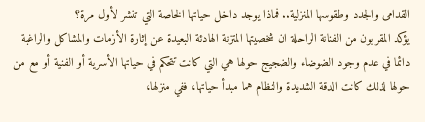القدامى والجدد وطقوسها المنزلية.. فماذا يوجد داخل حياتها الخاصة التي تنشر لأول مرة؟
يؤكد المقربون من الفنانة الراحلة ان شخصيتها المتزنة الهادئة البعيدة عن إثارة الأزمات والمشاكل والراغبة دائما في عدم وجود الضوضاء والضجيج حولها هي التي كانت تتحكم في حياتها الأسرية أو الفنية أو مع من حولها لذلك كانت الدقة الشديدة والنظام هما مبدأ حياتها، ففي منزلها،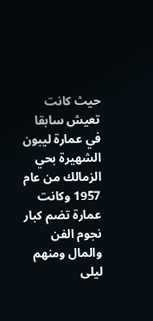حيث كانت تعيش سابقا في عمارة ليبون الشهيرة بحي الزمالك من عام 1957 وكانت عمارة تضم كبار نجوم الفن والمال ومنهم ليلى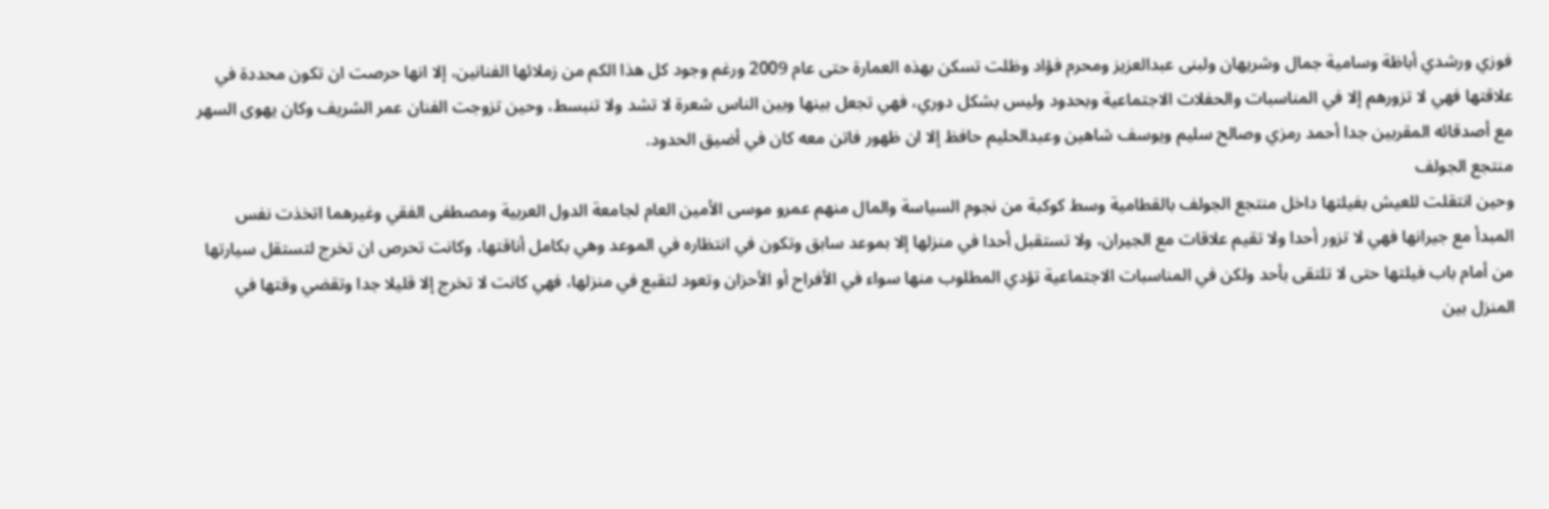فوزي ورشدي أباظة وسامية جمال وشريهان ولبنى عبدالعزيز ومحرم فؤاد وظلت تسكن بهذه العمارة حتى عام 2009 ورغم وجود كل هذا الكم من زملائها الفنانين، إلا انها حرصت ان تكون محددة في علاقتها فهي لا تزورهم إلا في المناسبات والحفلات الاجتماعية وبحدود وليس بشكل دوري، فهي تجعل بينها وبين الناس شعرة لا تشد ولا تنبسط، وحين تزوجت الفنان عمر الشريف وكان يهوى السهر مع أصدقائه المقربين جدا أحمد رمزي وصالح سليم ويوسف شاهين وعبدالحليم حافظ إلا ان ظهور فاتن معه كان في أضيق الحدود.
منتجع الجولف
وحين انتقلت للعيش بفيلتها داخل منتجع الجولف بالقطامية وسط كوكبة من نجوم السياسة والمال منهم عمرو موسى الأمين العام لجامعة الدول العربية ومصطفى الفقي وغيرهما اتخذت نفس المبدأ مع جيرانها فهي لا تزور أحدا ولا تقيم علاقات مع الجيران، ولا تستقبل أحدا في منزلها إلا بموعد سابق وتكون في انتظاره في الموعد وهي بكامل أناقتها، وكانت تحرص ان تخرج لتستقل سيارتها من أمام باب فيلتها حتى لا تلتقى بأحد ولكن في المناسبات الاجتماعية تؤدي المطلوب منها سواء في الأفراح أو الأحزان وتعود لتقبع في منزلها، فهي كانت لا تخرج إلا قليلا جدا وتقضي وقتها في المنزل بين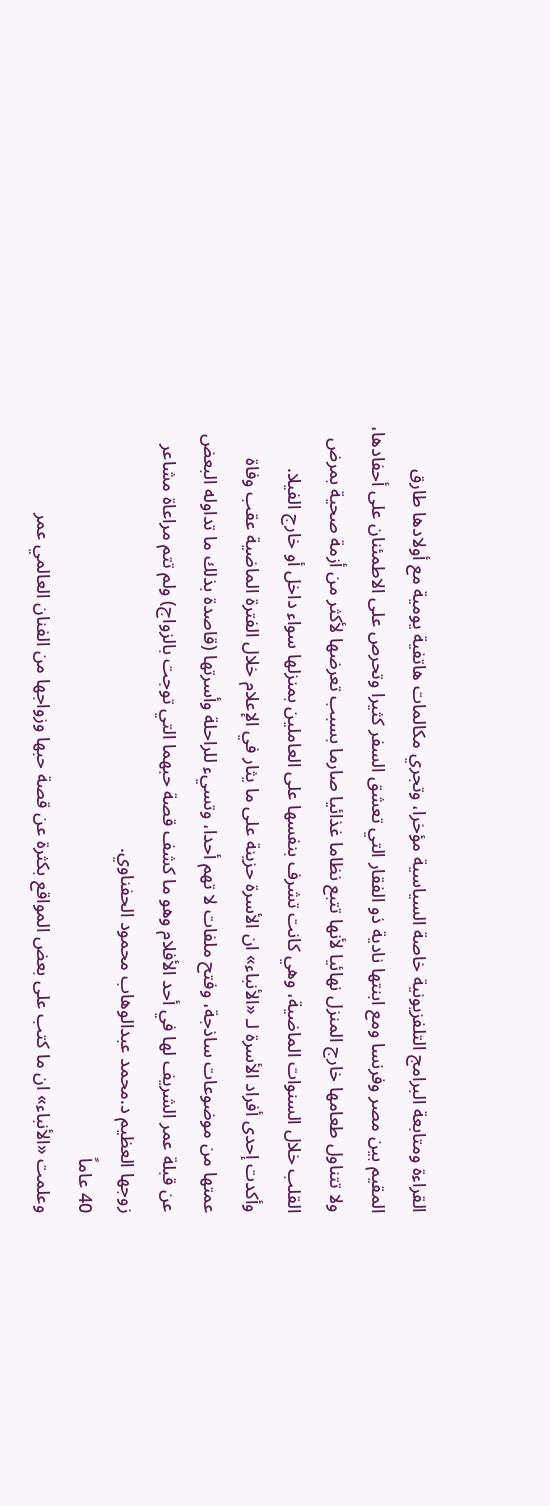القراءة ومتابعة البرامج التلفزيونية خاصة السياسية مؤخرا، وتجري مكالمات هاتفية يومية مع أولادها طارق المقيم بين مصر وفرنسا ومع ابنتها نادية ذو الفقار التي تعشق السفر كثيرا وتحرص على الاطمئنان على أحفادها، ولا تتناول طعامها خارج المنزل نهائيا لأنها تتبع نظاما غذائيا صارما بسبب تعرضها لأكثر من أزمة صحية بمرض القلب خلال السنوات الماضية، وهي كانت تشرف بنفسها على العاملين بمنزلها سواء داخل أو خارج الفيلا.
وأكدت إحدى أفراد الأسرة لـ «الأنباء» ان الأسرة حزينة على ما يثار في الإعلام خلال الفترة الماضية عقب وفاة عمتها من موضوعات ساذجة، وفتح ملفات لا تهم أحدا، وتسيء للراحلة وأسرتها (قاصدة بذلك ما تداوله البعض عن قبلة عمر الشريف لها في أحد الأفلام وهو ما كشف قصة حبهما التي توجت بالزواج) ولم تتم مراعاة مشاعر زوجها العظيم د.محمد عبدالوهاب محمود الحفناوي.
40 عاماً
وعلمت «الأنباء» ان ما كتب على بعض المواقع بكثرة عن قصة حبها وزواجها من الفنان العالمي عمر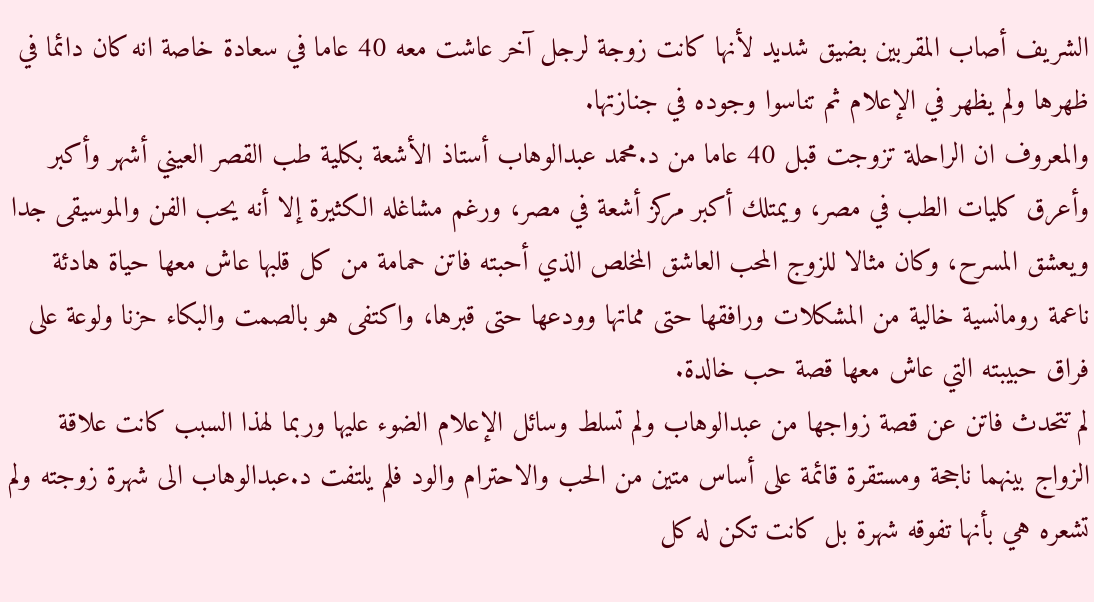الشريف أصاب المقربين بضيق شديد لأنها كانت زوجة لرجل آخر عاشت معه 40 عاما في سعادة خاصة انه كان دائما في ظهرها ولم يظهر في الإعلام ثم تناسوا وجوده في جنازتها.
والمعروف ان الراحلة تزوجت قبل 40 عاما من د.محمد عبدالوهاب أستاذ الأشعة بكلية طب القصر العيني أشهر وأكبر وأعرق كليات الطب في مصر، ويمتلك أكبر مركز أشعة في مصر، ورغم مشاغله الكثيرة إلا أنه يحب الفن والموسيقى جدا ويعشق المسرح، وكان مثالا للزوج المحب العاشق المخلص الذي أحبته فاتن حمامة من كل قلبها عاش معها حياة هادئة ناعمة رومانسية خالية من المشكلات ورافقها حتى مماتها وودعها حتى قبرها، واكتفى هو بالصمت والبكاء حزنا ولوعة على فراق حبيبته التي عاش معها قصة حب خالدة.
لم تتحدث فاتن عن قصة زواجها من عبدالوهاب ولم تسلط وسائل الإعلام الضوء عليها وربما لهذا السبب كانت علاقة الزواج بينهما ناجحة ومستقرة قائمة على أساس متين من الحب والاحترام والود فلم يلتفت د.عبدالوهاب الى شهرة زوجته ولم تشعره هي بأنها تفوقه شهرة بل كانت تكن له كل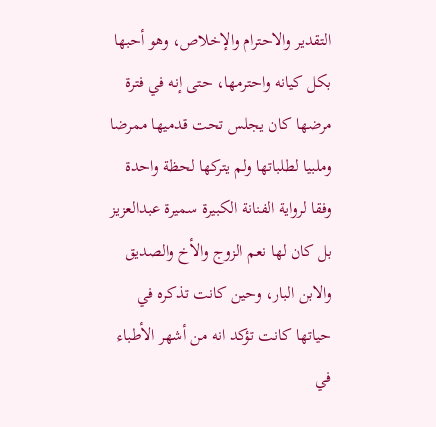التقدير والاحترام والإخلاص، وهو أحبها بكل كيانه واحترمها، حتى إنه في فترة مرضها كان يجلس تحت قدميها ممرضا وملبيا لطلباتها ولم يتركها لحظة واحدة وفقا لرواية الفنانة الكبيرة سميرة عبدالعزيز بل كان لها نعم الزوج والأخ والصديق والابن البار، وحين كانت تذكره في حياتها كانت تؤكد انه من أشهر الأطباء في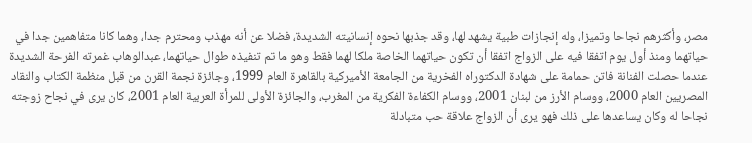مصر، وأكثرهم نجاحا وتميزا، وله إنجازات طبية يشهد لها، وقد جذبها نحوه إنسانيته الشديدة، فضلا عن أنه مهذب ومحترم جدا، وهما كانا متفاهمين جدا في حياتهما ومنذ أول يوم اتفقا فيه على الزواج اتفقا أن تكون حياتهما الخاصة ملكا لهما فقط وهو ما تم تنفيذه طوال حياتهما، عبدالوهاب غمرته الفرحة الشديدة عندما حصلت الفنانة فاتن حمامة على شهادة الدكتوراه الفخرية من الجامعة الأميركية بالقاهرة العام 1999، وجائزة نجمة القرن من قبل منظمة الكتاب والنقاد المصريين العام 2000، ووسام الأرز من لبنان 2001، ووسام الكفاءة الفكرية من المغرب، والجائزة الأولى للمرأة العربية العام 2001، كان يرى في نجاح زوجته نجاحا له وكان يساعدها على ذلك فهو يرى أن الزواج علاقة حب متبادلة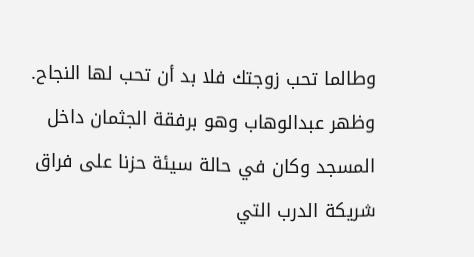وطالما تحب زوجتك فلا بد أن تحب لها النجاح.
وظهر عبدالوهاب وهو برفقة الجثمان داخل المسجد وكان في حالة سيئة حزنا على فراق شريكة الدرب التي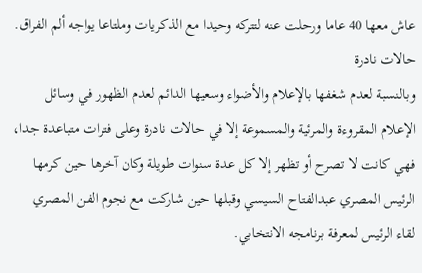عاش معها 40 عاما ورحلت عنه لتتركه وحيدا مع الذكريات وملتاعا يواجه ألم الفراق.
حالات نادرة
وبالنسبة لعدم شغفها بالإعلام والأضواء وسعيها الدائم لعدم الظهور في وسائل الإعلام المقروءة والمرئية والمسموعة إلا في حالات نادرة وعلى فترات متباعدة جدا، فهي كانت لا تصرح أو تظهر إلا كل عدة سنوات طويلة وكان آخرها حين كرمها الرئيس المصري عبدالفتاح السيسي وقبلها حين شاركت مع نجوم الفن المصري لقاء الرئيس لمعرفة برنامجه الانتخابي.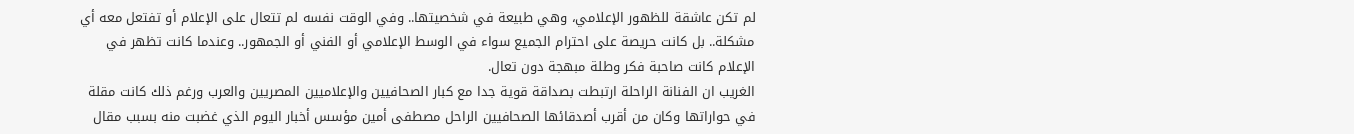لم تكن عاشقة للظهور الإعلامي، وهي طبيعة في شخصيتها.. وفي الوقت نفسه لم تتعال على الإعلام أو تفتعل معه أي مشكلة.. بل كانت حريصة على احترام الجميع سواء في الوسط الإعلامي أو الفني أو الجمهور.. وعندما كانت تظهر في الإعلام كانت صاحبة فكر وطلة مبهجة دون تعال.
الغريب ان الفنانة الراحلة ارتبطت بصداقة قوية جدا مع كبار الصحافيين والإعلاميين المصريين والعرب ورغم ذلك كانت مقلة في حواراتها وكان من أقرب أصدقائها الصحافيين الراحل مصطفى أمين مؤسس أخبار اليوم الذي غضبت منه بسبب مقال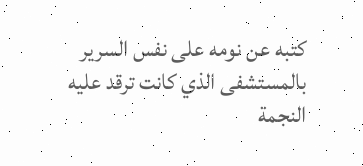كتبه عن نومه على نفس السرير بالمستشفى الذي كانت ترقد عليه النجمة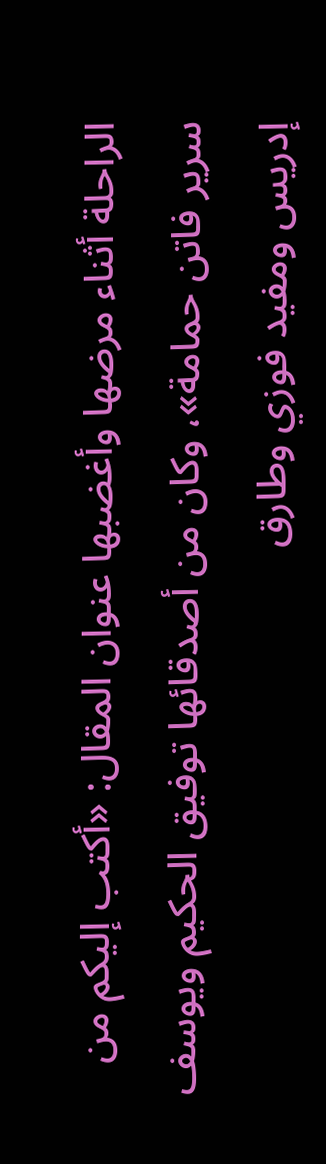الراحلة أثناء مرضها وأغضبها عنوان المقال: «أكتب إليكم من سرير فاتن حمامة»، وكان من أصدقائها توفيق الحكيم ويوسف إدريس ومفيد فوزي وطارق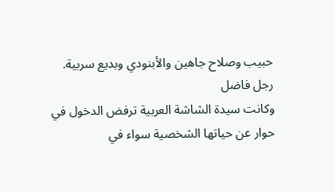حبيب وصلاح جاهين والأبنودي وبديع سربية.
رجل فاضل
وكانت سيدة الشاشة العربية ترفض الدخول في حوار عن حياتها الشخصية سواء في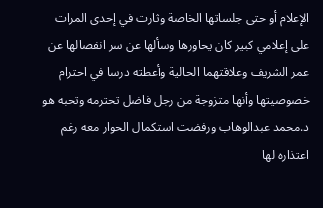الإعلام أو حتى جلساتها الخاصة وثارت في إحدى المرات على إعلامي كبير كان يحاورها وسألها عن سر انفصالها عن عمر الشريف وعلاقتهما الحالية وأعطته درسا في احترام خصوصيتها وأنها متزوجة من رجل فاضل تحترمه وتحبه هو د.محمد عبدالوهاب ورفضت استكمال الحوار معه رغم اعتذاره لها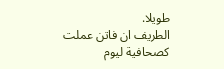طويلا.
الطريف ان فاتن عملت كصحافية ليوم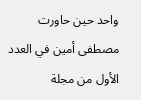واحد حين حاورت مصطفى أمين في العدد الأول من مجلة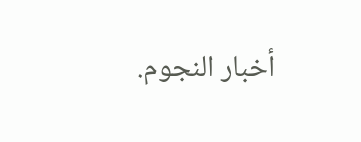أخبار النجوم.